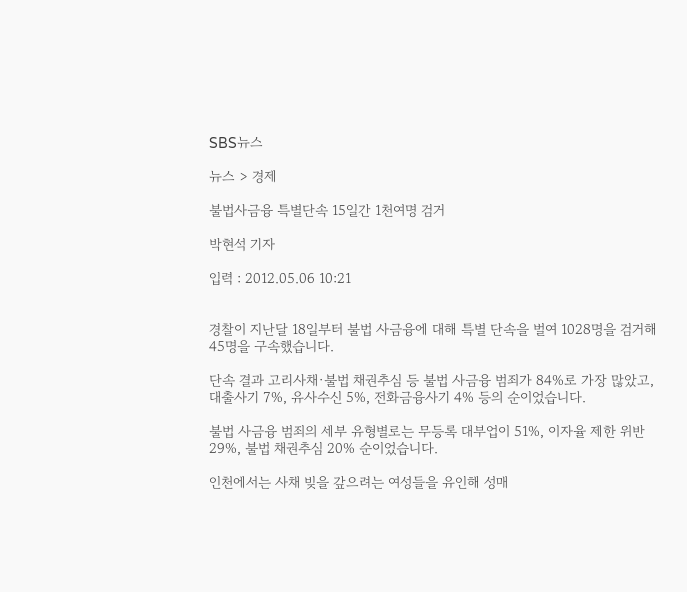SBS뉴스

뉴스 > 경제

불법사금융 특별단속 15일간 1천여명 검거

박현석 기자

입력 : 2012.05.06 10:21


경찰이 지난달 18일부터 불법 사금융에 대해 특별 단속을 벌여 1028명을 검거해 45명을 구속했습니다.

단속 결과 고리사채·불법 채권추심 등 불법 사금융 범죄가 84%로 가장 많았고, 대출사기 7%, 유사수신 5%, 전화금융사기 4% 등의 순이었습니다.

불법 사금융 범죄의 세부 유형별로는 무등록 대부업이 51%, 이자율 제한 위반 29%, 불법 채권추심 20% 순이었습니다.

인천에서는 사채 빚을 갚으려는 여성들을 유인해 성매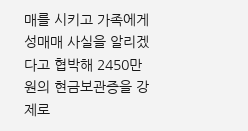매를 시키고 가족에게 성매매 사실을 알리겠다고 협박해 2450만 원의 현금보관증을 강제로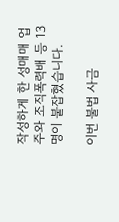작성하게 한 성매매 업주와 조직폭력배 등 13명이 붙잡혔습니다.

이번 불법 사금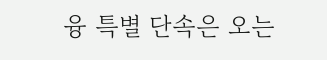융 특별 단속은 오는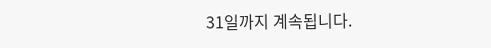31일까지 계속됩니다.